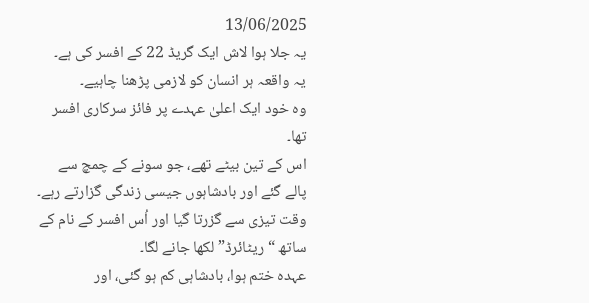13/06/2025
یہ جلا ہوا لاش ایک گریڈ 22 کے افسر کی ہے۔
یہ واقعہ ہر انسان کو لازمی پڑھنا چاہیے۔
وہ خود ایک اعلیٰ عہدے پر فائز سرکاری افسر تھا۔
اس کے تین بیٹے تھے، جو سونے کے چمچ سے پالے گئے اور بادشاہوں جیسی زندگی گزارتے رہے۔
وقت تیزی سے گزرتا گیا اور اُس افسر کے نام کے ساتھ “ریٹائرڈ” لکھا جانے لگا۔
عہدہ ختم ہوا، بادشاہی کم ہو گئی، اور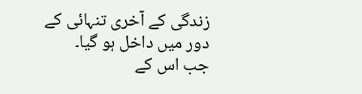زندگی کے آخری تنہائی کے دور میں داخل ہو گیا۔
جب اس کے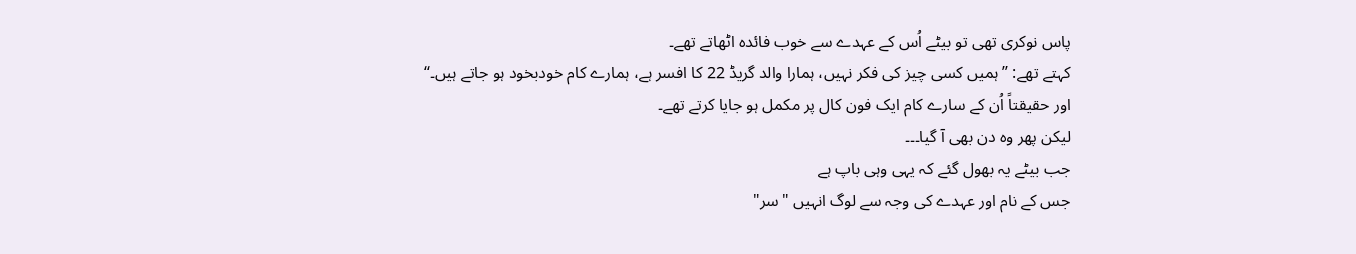پاس نوکری تھی تو بیٹے اُس کے عہدے سے خوب فائدہ اٹھاتے تھے۔
کہتے تھے: ’’ہمیں کسی چیز کی فکر نہیں، ہمارا والد گریڈ 22 کا افسر ہے، ہمارے کام خودبخود ہو جاتے ہیں۔‘‘
اور حقیقتاً اُن کے سارے کام ایک فون کال پر مکمل ہو جایا کرتے تھے۔
لیکن پھر وہ دن بھی آ گیا۔۔۔
جب بیٹے یہ بھول گئے کہ یہی وہی باپ ہے
جس کے نام اور عہدے کی وجہ سے لوگ انہیں "سر"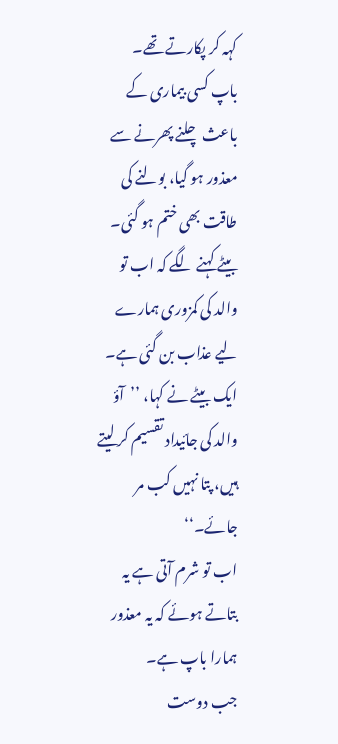کہہ کر پکارتے تھے۔
باپ کسی بیماری کے باعث چلنے پھرنے سے معذور ہو گیا، بولنے کی طاقت بھی ختم ہو گئی۔
بیٹے کہنے لگے کہ اب تو والد کی کمزوری ہمارے لیے عذاب بن گئی ہے۔
ایک بیٹے نے کہا، ’’آؤ والد کی جائیداد تقسیم کر لیتے ہیں، پتا نہیں کب مر جائے۔‘‘
اب تو شرم آتی ہے یہ بتاتے ہوئے کہ یہ معذور ہمارا باپ ہے۔
جب دوست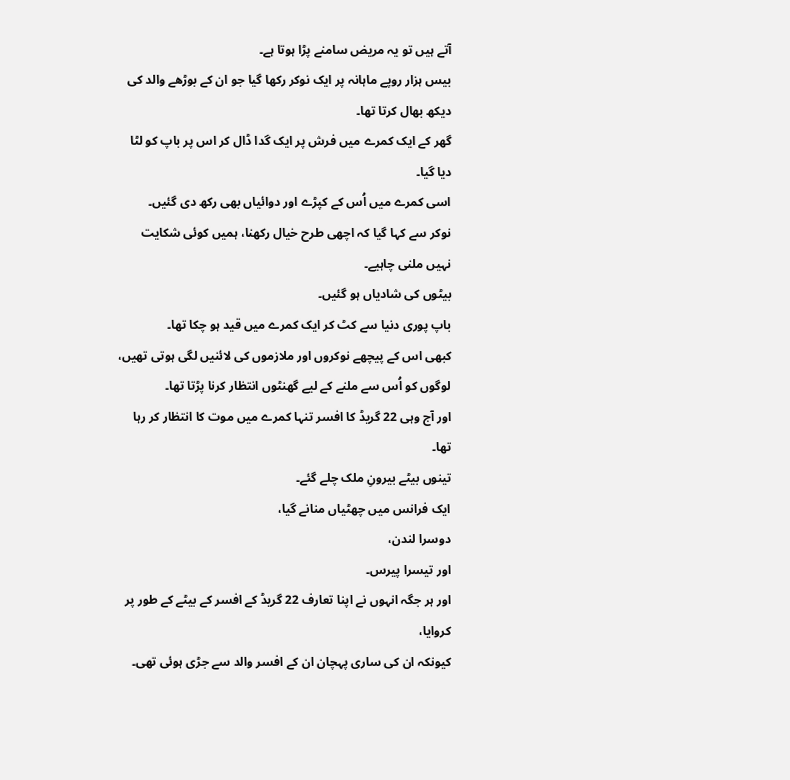آتے ہیں تو یہ مریض سامنے پڑا ہوتا ہے۔
بیس ہزار روپے ماہانہ پر ایک نوکر رکھا گیا جو ان کے بوڑھے والد کی دیکھ بھال کرتا تھا۔
گھر کے ایک کمرے میں فرش پر ایک گدا ڈال کر اس پر باپ کو لٹا دیا گیا۔
اسی کمرے میں اُس کے کپڑے اور دوائیاں بھی رکھ دی گئیں۔
نوکر سے کہا گیا کہ اچھی طرح خیال رکھنا، ہمیں کوئی شکایت نہیں ملنی چاہیے۔
بیٹوں کی شادیاں ہو گئیں۔
باپ پوری دنیا سے کٹ کر ایک کمرے میں قید ہو چکا تھا۔
کبھی اس کے پیچھے نوکروں اور ملازموں کی لائنیں لگی ہوتی تھیں،
لوگوں کو اُس سے ملنے کے لیے گھنٹوں انتظار کرنا پڑتا تھا۔
اور آج وہی 22 گریڈ کا افسر تنہا کمرے میں موت کا انتظار کر رہا تھا۔
تینوں بیٹے بیرونِ ملک چلے گئے۔
ایک فرانس میں چھٹیاں منانے گیا،
دوسرا لندن،
اور تیسرا پیرس۔
اور ہر جگہ انہوں نے اپنا تعارف 22 گریڈ کے افسر کے بیٹے کے طور پر کروایا،
کیونکہ ان کی ساری پہچان ان کے افسر والد سے جڑی ہوئی تھی۔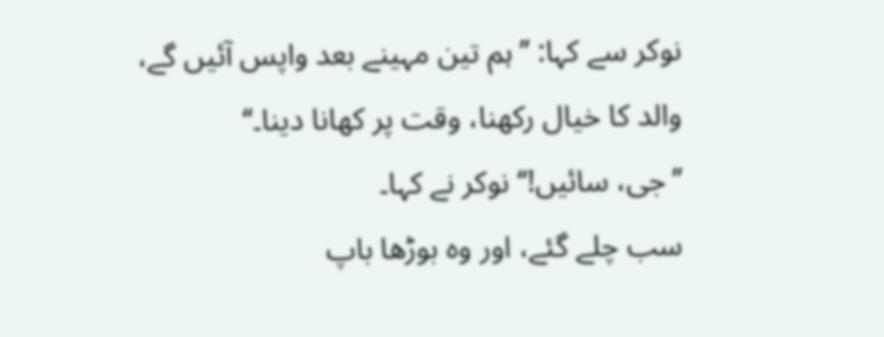نوکر سے کہا: ’’ہم تین مہینے بعد واپس آئیں گے، والد کا خیال رکھنا، وقت پر کھانا دینا۔‘‘
’’جی، سائیں!‘‘ نوکر نے کہا۔
سب چلے گئے، اور وہ بوڑھا باپ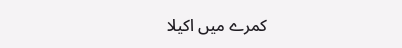کمرے میں اکیلا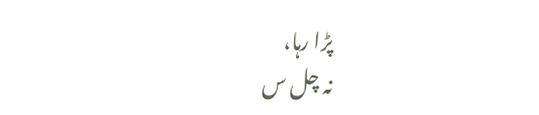پڑا رہا،
نہ چل س